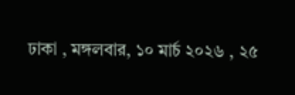ঢাকা , মঙ্গলবার, ১০ মার্চ ২০২৬ , ২৫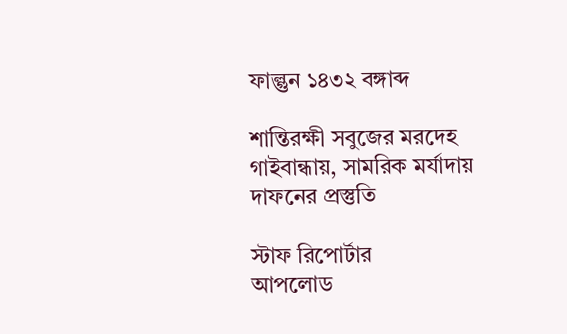ফাল্গুন ১৪৩২ বঙ্গাব্দ

শান্তিরক্ষী সবুজের মরদেহ গাইবান্ধায়, সামরিক মর্যাদায় দাফনের প্রস্তুতি

স্টাফ রিপোর্টার
আপলোড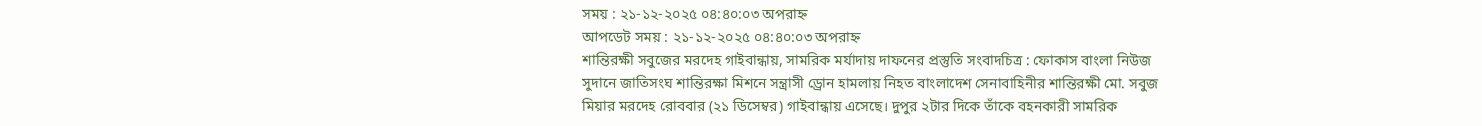সময় : ২১-১২-২০২৫ ০৪:৪০:০৩ অপরাহ্ন
আপডেট সময় : ২১-১২-২০২৫ ০৪:৪০:০৩ অপরাহ্ন
শান্তিরক্ষী সবুজের মরদেহ গাইবান্ধায়, সামরিক মর্যাদায় দাফনের প্রস্তুতি সংবাদচিত্র : ফোকাস বাংলা নিউজ
সুদানে জাতিসংঘ শান্তিরক্ষা মিশনে সন্ত্রাসী ড্রোন হামলায় নিহত বাংলাদেশ সেনাবাহিনীর শান্তিরক্ষী মো. সবুজ মিয়ার মরদেহ রোববার (২১ ডিসেম্বর) গাইবান্ধায় এসেছে। দুপুর ২টার দিকে তাঁকে বহনকারী সামরিক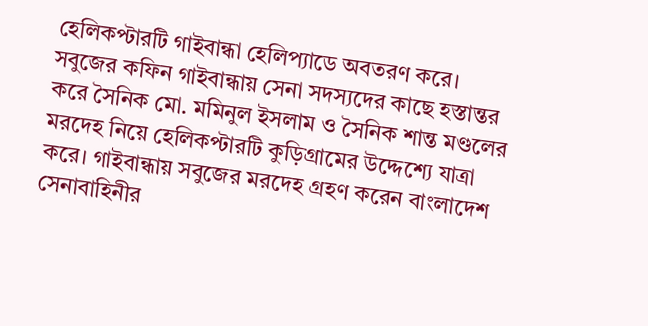হেলিকপ্টারটি গাইবান্ধা হেলিপ্যাডে অবতরণ করে। সবুজের কফিন গাইবান্ধায় সেনা সদস্যদের কাছে হস্তান্তর করে সৈনিক মো. মমিনুল ইসলাম ও সৈনিক শান্ত মণ্ডলের মরদেহ নিয়ে হেলিকপ্টারটি কুড়িগ্রামের উদ্দেশ্যে যাত্রা করে। গাইবান্ধায় সবুজের মরদেহ গ্রহণ করেন বাংলাদেশ সেনাবাহিনীর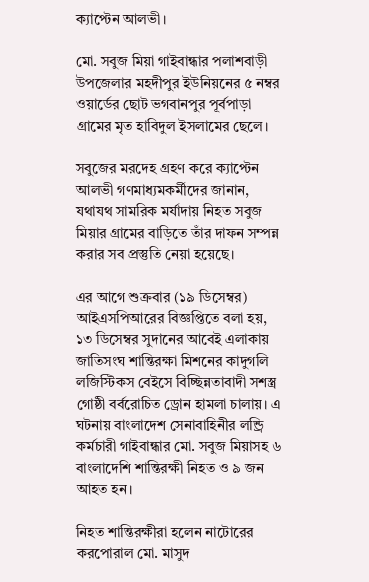ক্যাপ্টেন আলভী।

মো. সবুজ মিয়া গাইবান্ধার পলাশবাড়ী উপজেলার মহদীপুর ইউনিয়নের ৫ নম্বর ওয়ার্ডের ছোট ভগবানপুর পূর্বপাড়া গ্রামের মৃত হাবিদুল ইসলামের ছেলে।

সবুজের মরদেহ গ্রহণ করে ক্যাপ্টেন আলভী গণমাধ্যমকর্মীদের জানান, যথাযথ সামরিক মর্যাদায় নিহত সবুজ মিয়ার গ্রামের বাড়িতে তাঁর দাফন সম্পন্ন করার সব প্রস্তুতি নেয়া হয়েছে।

এর আগে শুক্রবার (১৯ ডিসেম্বর) আইএসপিআরের বিজ্ঞপ্তিতে বলা হয়, ১৩ ডিসেম্বর সুদানের আবেই এলাকায় জাতিসংঘ শান্তিরক্ষা মিশনের কাদুগলি লজিস্টিকস বেইসে বিচ্ছিন্নতাবাদী সশস্ত্র গোষ্ঠী বর্বরোচিত ড্রোন হামলা চালায়। এ ঘটনায় বাংলাদেশ সেনাবাহিনীর লন্ড্রি কর্মচারী গাইবান্ধার মো. সবুজ মিয়াসহ ৬ বাংলাদেশি শান্তিরক্ষী নিহত ও ৯ জন আহত হন।

নিহত শান্তিরক্ষীরা হলেন নাটোরের করপোরাল মো. মাসুদ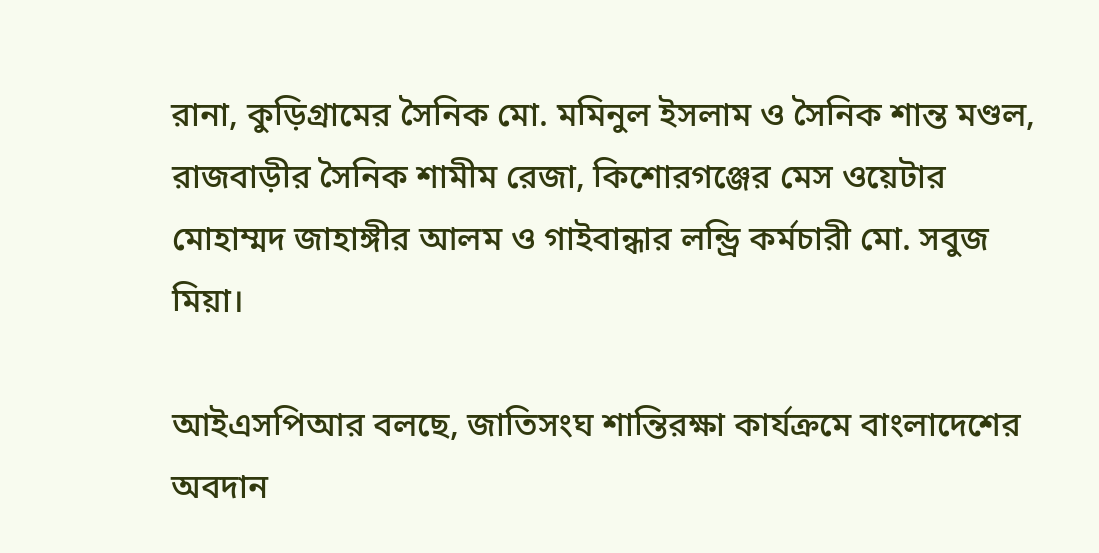রানা, কুড়িগ্রামের সৈনিক মো. মমিনুল ইসলাম ও সৈনিক শান্ত মণ্ডল, রাজবাড়ীর সৈনিক শামীম রেজা, কিশোরগঞ্জের মেস ওয়েটার মোহাম্মদ জাহাঙ্গীর আলম ও গাইবান্ধার লন্ড্রি কর্মচারী মো. সবুজ মিয়া।

আইএসপিআর বলছে, জাতিসংঘ শান্তিরক্ষা কার্যক্রমে বাংলাদেশের অবদান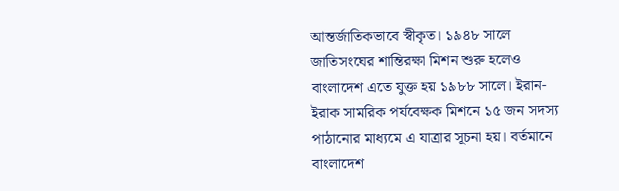আন্তর্জাতিকভাবে স্বীকৃত। ১৯৪৮ সালে জাতিসংঘের শান্তিরক্ষা মিশন শুরু হলেও বাংলাদেশ এতে যুক্ত হয় ১৯৮৮ সালে। ইরান-ইরাক সামরিক পর্যবেক্ষক মিশনে ১৫ জন সদস্য পাঠানোর মাধ্যমে এ যাত্রার সূচনা হয়। বর্তমানে বাংলাদেশ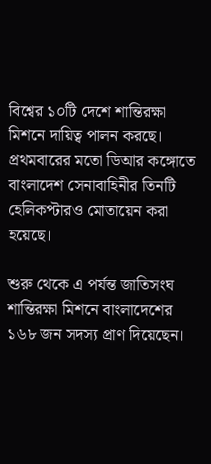বিশ্বের ১০টি দেশে শান্তিরক্ষা মিশনে দায়িত্ব পালন করছে। প্রথমবারের মতো ডিআর কঙ্গোতে বাংলাদেশ সেনাবাহিনীর তিনটি হেলিকপ্টারও মোতায়েন করা হয়েছে।

শুরু থেকে এ পর্যন্ত জাতিসংঘ শান্তিরক্ষা মিশনে বাংলাদেশের ১৬৮ জন সদস্য প্রাণ দিয়েছেন।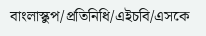বাংলাস্কুপ/প্রতিনিধি/এইচবি/এসকে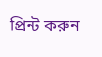প্রিন্ট করুন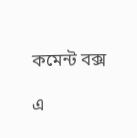কমেন্ট বক্স

এ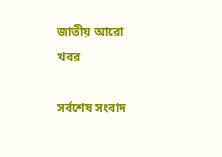জাতীয় আরো খবর

সর্বশেষ সংবাদ